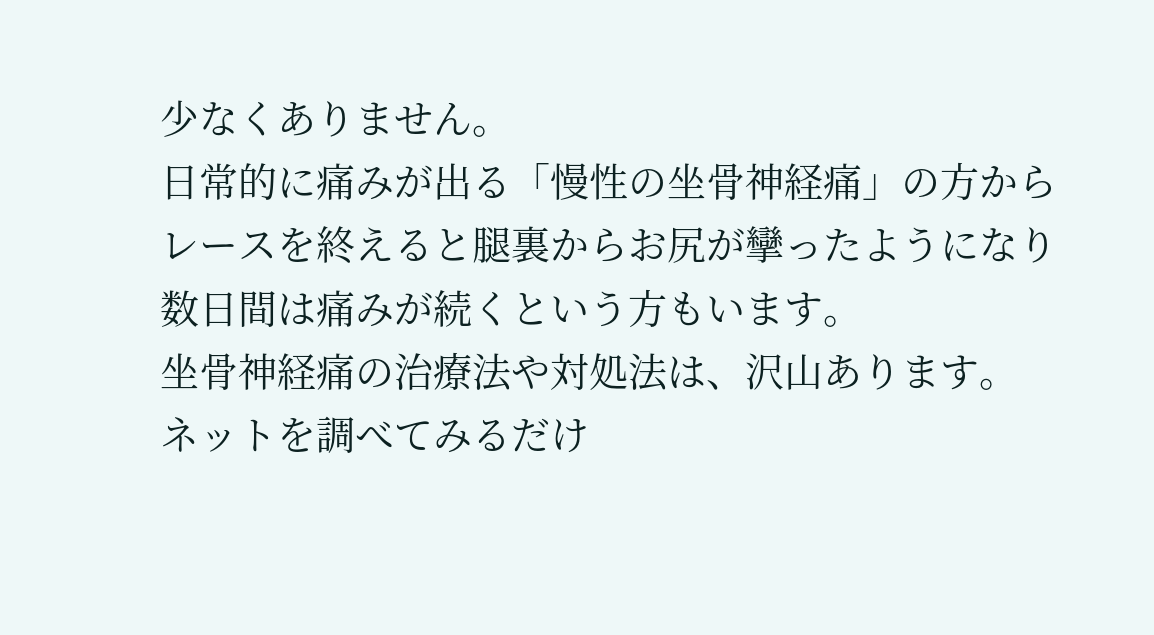少なくありません。
日常的に痛みが出る「慢性の坐骨神経痛」の方から
レースを終えると腿裏からお尻が攣ったようになり
数日間は痛みが続くという方もいます。
坐骨神経痛の治療法や対処法は、沢山あります。
ネットを調べてみるだけ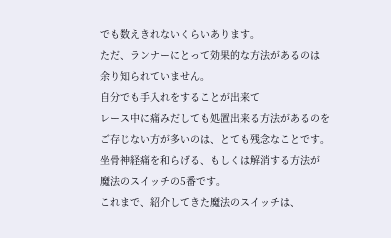でも数えきれないくらいあります。
ただ、ランナーにとって効果的な方法があるのは
余り知られていません。
自分でも手入れをすることが出来て
レース中に痛みだしても処置出来る方法があるのを
ご存じない方が多いのは、とても残念なことです。
坐骨神経痛を和らげる、もしくは解消する方法が
魔法のスイッチの5番です。
これまで、紹介してきた魔法のスイッチは、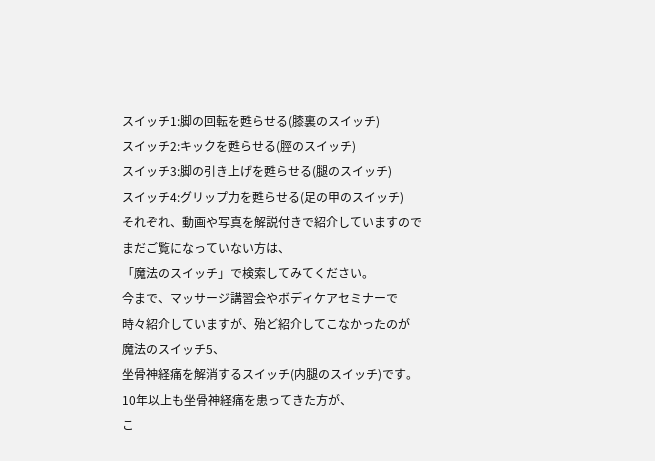スイッチ1:脚の回転を甦らせる(膝裏のスイッチ)
スイッチ2:キックを甦らせる(脛のスイッチ)
スイッチ3:脚の引き上げを甦らせる(腿のスイッチ)
スイッチ4:グリップ力を甦らせる(足の甲のスイッチ)
それぞれ、動画や写真を解説付きで紹介していますので
まだご覧になっていない方は、
「魔法のスイッチ」で検索してみてください。
今まで、マッサージ講習会やボディケアセミナーで
時々紹介していますが、殆ど紹介してこなかったのが
魔法のスイッチ5、
坐骨神経痛を解消するスイッチ(内腿のスイッチ)です。
10年以上も坐骨神経痛を患ってきた方が、
こ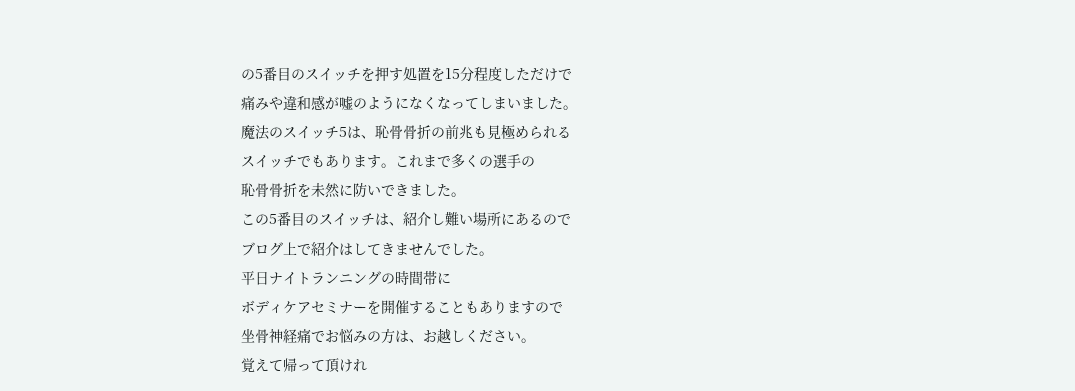の5番目のスイッチを押す処置を15分程度しただけで
痛みや違和感が嘘のようになくなってしまいました。
魔法のスイッチ5は、恥骨骨折の前兆も見極められる
スイッチでもあります。これまで多くの選手の
恥骨骨折を未然に防いできました。
この5番目のスイッチは、紹介し難い場所にあるので
ブログ上で紹介はしてきませんでした。
平日ナイトランニングの時間帯に
ボディケアセミナーを開催することもありますので
坐骨神経痛でお悩みの方は、お越しください。
覚えて帰って頂けれ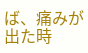ば、痛みが出た時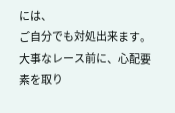には、
ご自分でも対処出来ます。
大事なレース前に、心配要素を取り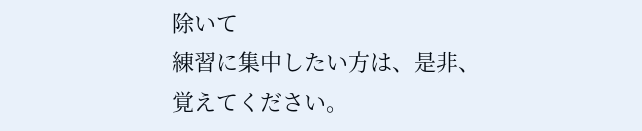除いて
練習に集中したい方は、是非、覚えてください。